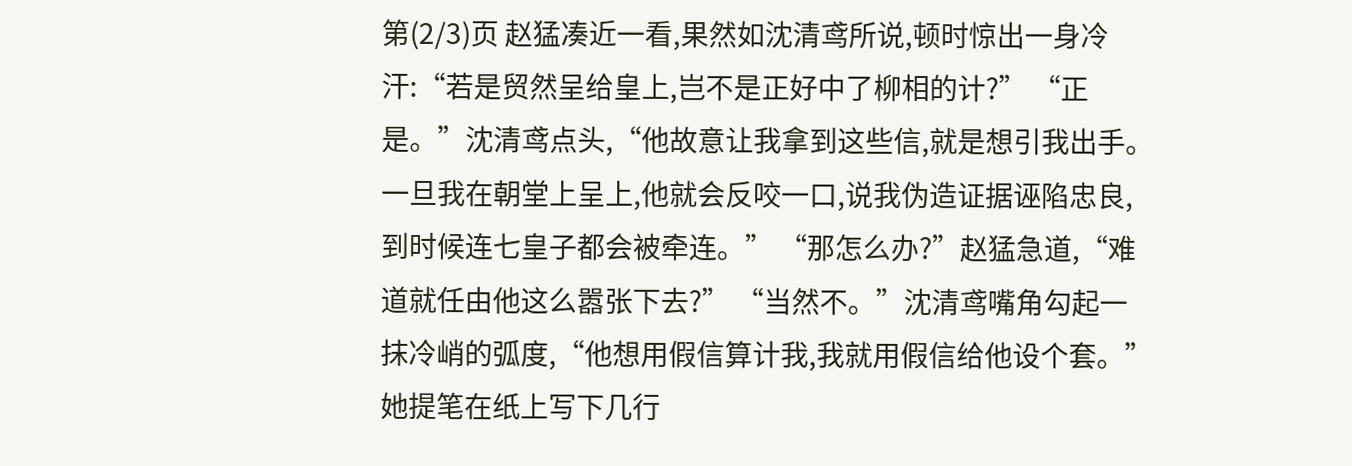第(2/3)页 赵猛凑近一看,果然如沈清鸢所说,顿时惊出一身冷汗:“若是贸然呈给皇上,岂不是正好中了柳相的计?” “正是。”沈清鸢点头,“他故意让我拿到这些信,就是想引我出手。一旦我在朝堂上呈上,他就会反咬一口,说我伪造证据诬陷忠良,到时候连七皇子都会被牵连。” “那怎么办?”赵猛急道,“难道就任由他这么嚣张下去?” “当然不。”沈清鸢嘴角勾起一抹冷峭的弧度,“他想用假信算计我,我就用假信给他设个套。” 她提笔在纸上写下几行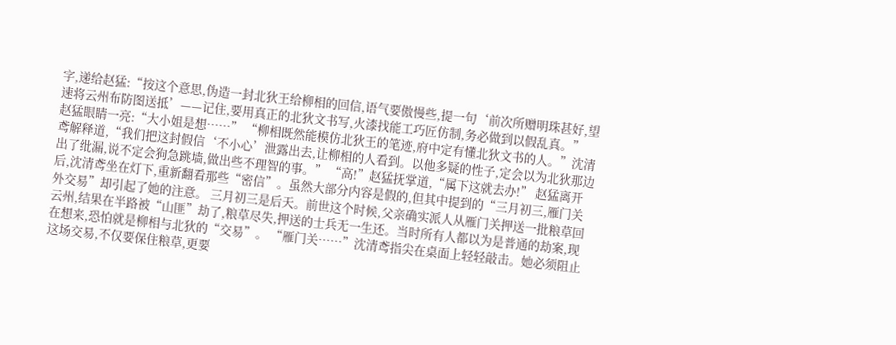字,递给赵猛:“按这个意思,伪造一封北狄王给柳相的回信,语气要傲慢些,提一句‘前次所赠明珠甚好,望速将云州布防图送抵’——记住,要用真正的北狄文书写,火漆找能工巧匠仿制,务必做到以假乱真。” 赵猛眼睛一亮:“大小姐是想……” “柳相既然能模仿北狄王的笔迹,府中定有懂北狄文书的人。”沈清鸢解释道,“我们把这封假信‘不小心’泄露出去,让柳相的人看到。以他多疑的性子,定会以为北狄那边出了纰漏,说不定会狗急跳墙,做出些不理智的事。” “高!”赵猛抚掌道,“属下这就去办!” 赵猛离开后,沈清鸢坐在灯下,重新翻看那些“密信”。虽然大部分内容是假的,但其中提到的“三月初三,雁门关外交易”却引起了她的注意。 三月初三是后天。前世这个时候,父亲确实派人从雁门关押送一批粮草回云州,结果在半路被“山匪”劫了,粮草尽失,押送的士兵无一生还。当时所有人都以为是普通的劫案,现在想来,恐怕就是柳相与北狄的“交易”。 “雁门关……”沈清鸢指尖在桌面上轻轻敲击。她必须阻止这场交易,不仅要保住粮草,更要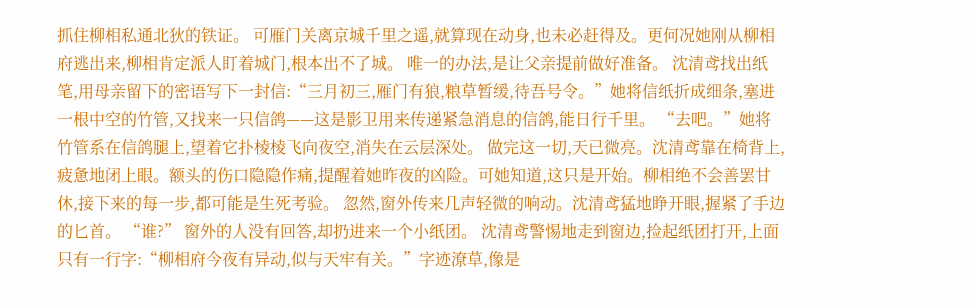抓住柳相私通北狄的铁证。 可雁门关离京城千里之遥,就算现在动身,也未必赶得及。更何况她刚从柳相府逃出来,柳相肯定派人盯着城门,根本出不了城。 唯一的办法,是让父亲提前做好准备。 沈清鸢找出纸笔,用母亲留下的密语写下一封信:“三月初三,雁门有狼,粮草暂缓,待吾号令。”她将信纸折成细条,塞进一根中空的竹管,又找来一只信鸽——这是影卫用来传递紧急消息的信鸽,能日行千里。 “去吧。”她将竹管系在信鸽腿上,望着它扑棱棱飞向夜空,消失在云层深处。 做完这一切,天已微亮。沈清鸢靠在椅背上,疲惫地闭上眼。额头的伤口隐隐作痛,提醒着她昨夜的凶险。可她知道,这只是开始。柳相绝不会善罢甘休,接下来的每一步,都可能是生死考验。 忽然,窗外传来几声轻微的响动。沈清鸢猛地睁开眼,握紧了手边的匕首。 “谁?” 窗外的人没有回答,却扔进来一个小纸团。 沈清鸢警惕地走到窗边,捡起纸团打开,上面只有一行字:“柳相府今夜有异动,似与天牢有关。”字迹潦草,像是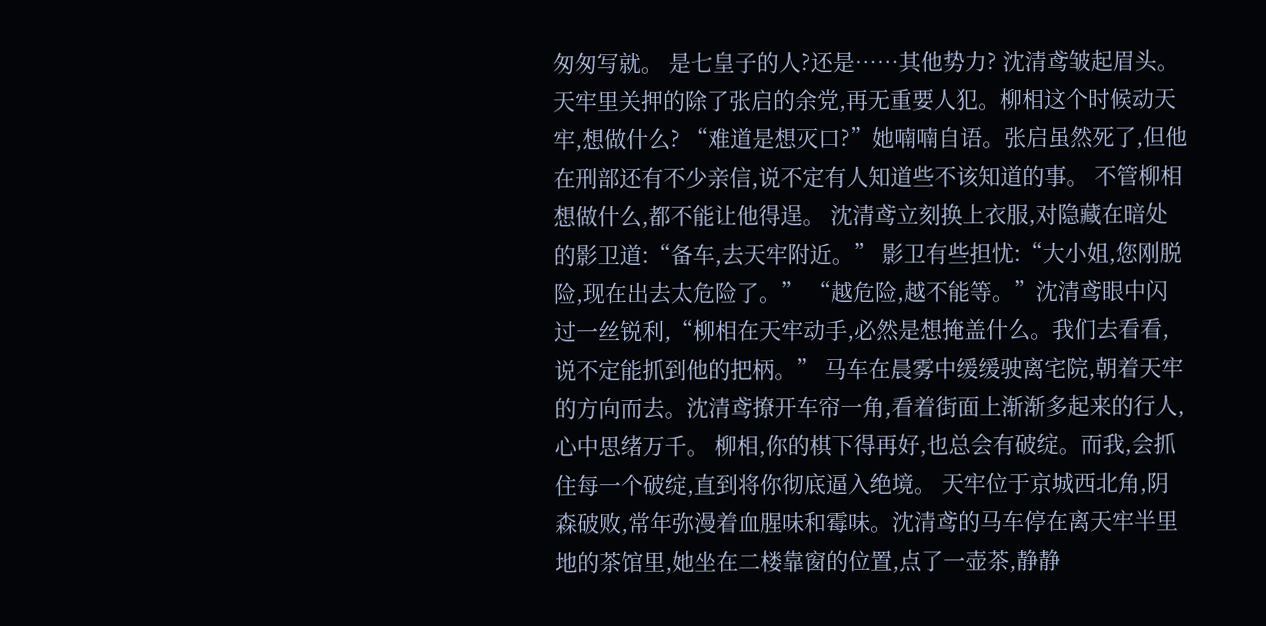匆匆写就。 是七皇子的人?还是……其他势力? 沈清鸢皱起眉头。天牢里关押的除了张启的余党,再无重要人犯。柳相这个时候动天牢,想做什么? “难道是想灭口?”她喃喃自语。张启虽然死了,但他在刑部还有不少亲信,说不定有人知道些不该知道的事。 不管柳相想做什么,都不能让他得逞。 沈清鸢立刻换上衣服,对隐藏在暗处的影卫道:“备车,去天牢附近。” 影卫有些担忧:“大小姐,您刚脱险,现在出去太危险了。” “越危险,越不能等。”沈清鸢眼中闪过一丝锐利,“柳相在天牢动手,必然是想掩盖什么。我们去看看,说不定能抓到他的把柄。” 马车在晨雾中缓缓驶离宅院,朝着天牢的方向而去。沈清鸢撩开车帘一角,看着街面上渐渐多起来的行人,心中思绪万千。 柳相,你的棋下得再好,也总会有破绽。而我,会抓住每一个破绽,直到将你彻底逼入绝境。 天牢位于京城西北角,阴森破败,常年弥漫着血腥味和霉味。沈清鸢的马车停在离天牢半里地的茶馆里,她坐在二楼靠窗的位置,点了一壶茶,静静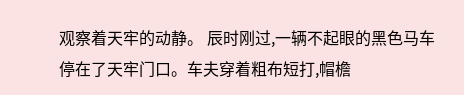观察着天牢的动静。 辰时刚过,一辆不起眼的黑色马车停在了天牢门口。车夫穿着粗布短打,帽檐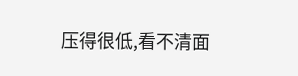压得很低,看不清面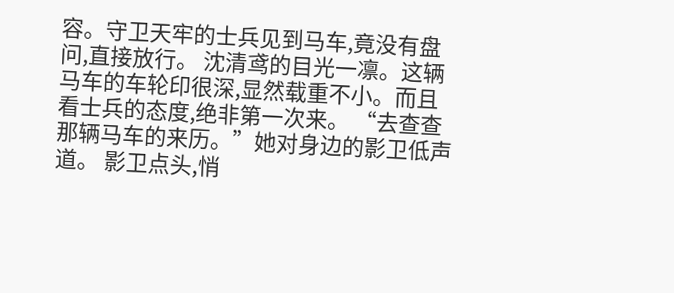容。守卫天牢的士兵见到马车,竟没有盘问,直接放行。 沈清鸢的目光一凛。这辆马车的车轮印很深,显然载重不小。而且看士兵的态度,绝非第一次来。 “去查查那辆马车的来历。”她对身边的影卫低声道。 影卫点头,悄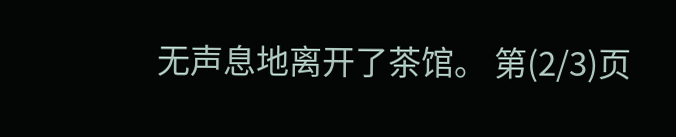无声息地离开了茶馆。 第(2/3)页